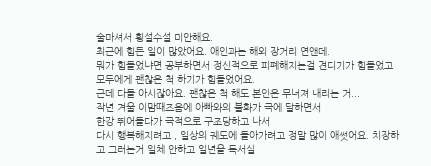술마셔서 횡설수설 미안해요.
최근에 힘든 일이 많았어요. 애인과는 해외 장거리 연앤데.
뭐가 힘들었냐면 공부하면서 정신적으로 피폐해지는걸 견디기가 힘들었고 모두에게 괜찮은 척 하기가 힘들었어요.
근데 다들 아시잖아요. 괜찮은 척 해도 본인은 무너져 내리는 거...
작년 겨울 이맘때즈음에 아빠와의 불화가 극에 달하면서
한강 뛰어들다가 극적으로 구조당하고 나서
다시 행복해지려고 , 일상의 궤도에 돌아가려고 정말 많이 애썻어요. 치장하고 그러는거 일체 안하고 일년을 독서실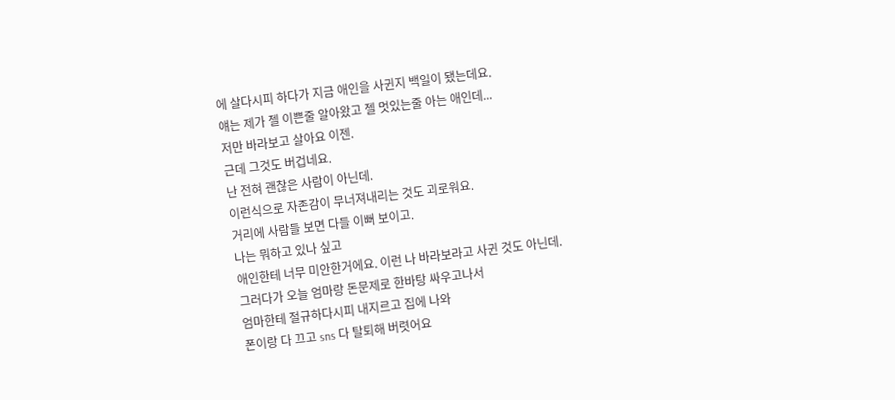에 살다시피 하다가 지금 애인을 사귄지 백일이 됐는데요.
얘는 제가 젤 이쁜줄 알아왔고 젤 멋있는줄 아는 애인데...
저만 바라보고 살아요 이젠.
근데 그것도 버겁네요.
난 전혀 괜찮은 사람이 아닌데.
이런식으로 자존감이 무너져내리는 것도 괴로워요.
거리에 사람들 보면 다들 이뻐 보이고.
나는 뭐하고 있나 싶고
애인한테 너무 미안한거에요. 이런 나 바라보라고 사귄 것도 아닌데.
그러다가 오늘 엄마랑 돈문제로 한바탕 싸우고나서
엄마한테 절규하다시피 내지르고 집에 나와
폰이랑 다 끄고 sns 다 탈퇴해 버렷어요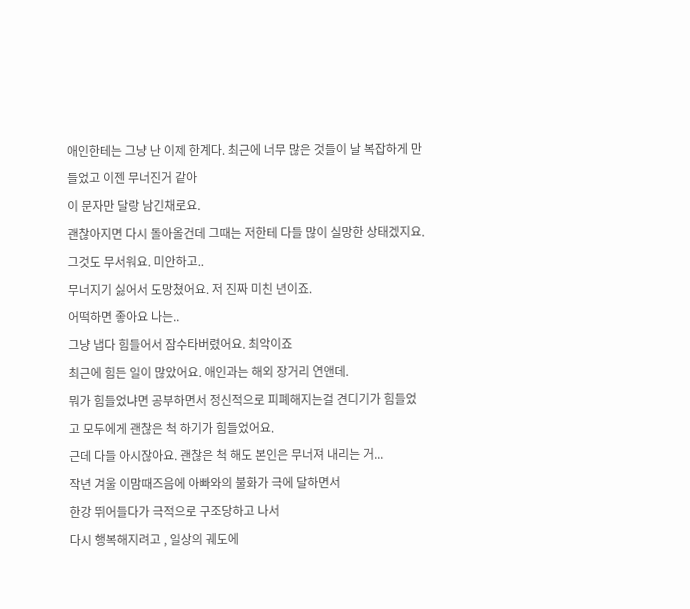애인한테는 그냥 난 이제 한계다. 최근에 너무 많은 것들이 날 복잡하게 만들었고 이젠 무너진거 같아
이 문자만 달랑 남긴채로요.
괜찮아지면 다시 돌아올건데 그때는 저한테 다들 많이 실망한 상태겠지요.
그것도 무서워요. 미안하고..
무너지기 싫어서 도망쳤어요. 저 진짜 미친 년이죠.
어떡하면 좋아요 나는..
그냥 냅다 힘들어서 잠수타버렸어요. 최악이죠
최근에 힘든 일이 많았어요. 애인과는 해외 장거리 연앤데.
뭐가 힘들었냐면 공부하면서 정신적으로 피폐해지는걸 견디기가 힘들었고 모두에게 괜찮은 척 하기가 힘들었어요.
근데 다들 아시잖아요. 괜찮은 척 해도 본인은 무너져 내리는 거...
작년 겨울 이맘때즈음에 아빠와의 불화가 극에 달하면서
한강 뛰어들다가 극적으로 구조당하고 나서
다시 행복해지려고 , 일상의 궤도에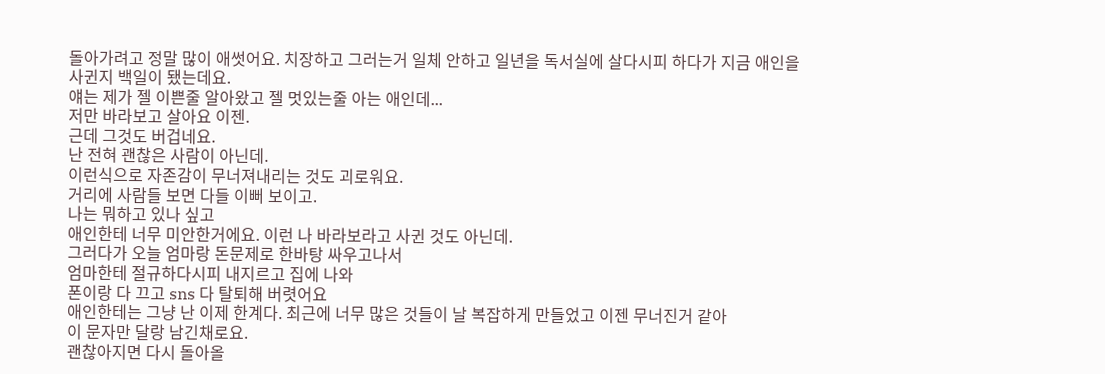돌아가려고 정말 많이 애썻어요. 치장하고 그러는거 일체 안하고 일년을 독서실에 살다시피 하다가 지금 애인을 사귄지 백일이 됐는데요.
얘는 제가 젤 이쁜줄 알아왔고 젤 멋있는줄 아는 애인데...
저만 바라보고 살아요 이젠.
근데 그것도 버겁네요.
난 전혀 괜찮은 사람이 아닌데.
이런식으로 자존감이 무너져내리는 것도 괴로워요.
거리에 사람들 보면 다들 이뻐 보이고.
나는 뭐하고 있나 싶고
애인한테 너무 미안한거에요. 이런 나 바라보라고 사귄 것도 아닌데.
그러다가 오늘 엄마랑 돈문제로 한바탕 싸우고나서
엄마한테 절규하다시피 내지르고 집에 나와
폰이랑 다 끄고 sns 다 탈퇴해 버렷어요
애인한테는 그냥 난 이제 한계다. 최근에 너무 많은 것들이 날 복잡하게 만들었고 이젠 무너진거 같아
이 문자만 달랑 남긴채로요.
괜찮아지면 다시 돌아올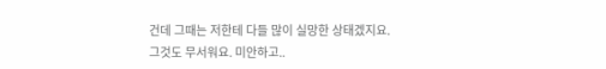건데 그때는 저한테 다들 많이 실망한 상태겠지요.
그것도 무서워요. 미안하고..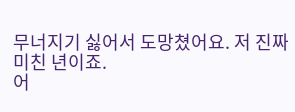무너지기 싫어서 도망쳤어요. 저 진짜 미친 년이죠.
어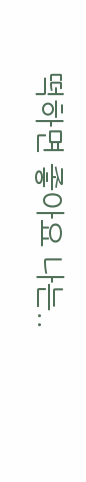떡하면 좋아요 나는..